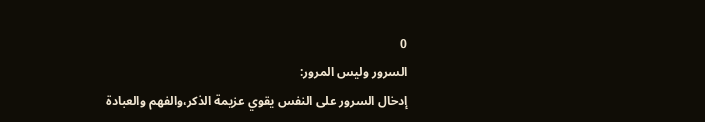0
السرور وليس المرور:
إدخال السرور على النفس يقوي عزيمة الذكر،والفهم والعبادة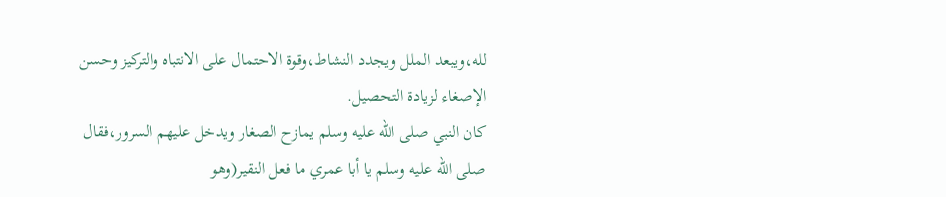لله،ويبعد الملل ويجدد النشاط،وقوة الاحتمال على الانتباه والتركيز وحسن الإصغاء لزيادة التحصيل.
كان النبي صلى الله عليه وسلم يمازح الصغار ويدخل عليهم السرور،فقال صلى الله عليه وسلم يا أبا عمري ما فعل النقير(وهو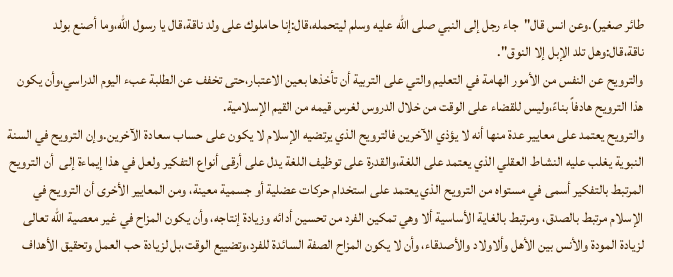طائر صغير).وعن انس قال"جاء رجل إلى النبي صلى الله عليه وسلم ليتحمله،قال:إنا حاملوك على ولد ناقة،قال يا رسول الله،وما أصنع بولد ناقة،قال:وهل تلد الإبل إلا النوق".
والترويح عن النفس من الأمور الهامة في التعليم والتي على التربية أن تأخذها بعين الاعتبار،حتى تخفف عن الطلبة عبء اليوم الدراسي،وأن يكون هذا الترويح هادفاً بناءً،وليس للقضاء على الوقت من خلال الدروس لغرس قيمه من القيم الإسلامية.
والترويح يعتمد على معايير عدة منها أنه لا يؤذي الآخرين فالترويح الذي يرتضيه الإسلام لا يكون على حساب سعادة الآخرين.وإن الترويح في السنة النبوية يغلب عليه النشاط العقلي الذي يعتمد على اللغة،والقدرة على توظيف اللغة يدل على أرقى أنواع التفكير ولعل في هذا إيماءة إلى  أن الترويح المرتبط بالتفكير أسمى في مستواه من الترويح الذي يعتمد على استخدام حركات عضلية أو جسمية معينة، ومن المعايير الأخرى أن الترويح في الإسلام مرتبط بالصدق، ومرتبط بالغاية الأساسية ألا وهي تمكين الفرد من تحسين أدائه وزيادة إنتاجه، وأن يكون المزاح في غير معصية الله تعالى لزيادة المودة والأنس بين الأهل وألاولاد والأصدقاء، وأن لا يكون المزاح الصفة السائدة للفرد،وتضييع الوقت،بل لزيادة حب العمل وتحقيق الأهداف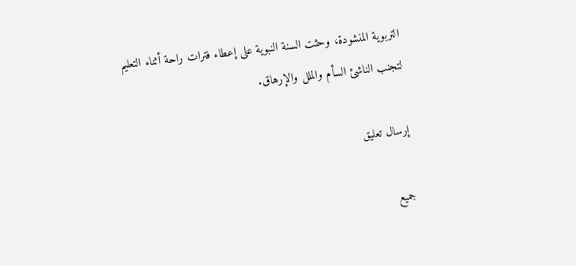التربوية المنشودة، وحثت السنة النبوية على إعطاء فترات راحة أثناء التعليم لتجنب الناشئ السأم والملل والإرهاق.

إرسال تعليق

جميع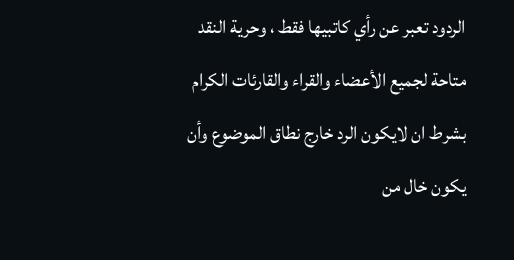الردود تعبر عن رأي كاتبيها فقط ، وحرية النقد متاحة لجميع الأعضاء والقراء والقارئات الكرام بشرط ان لايكون الرد خارج نطاق الموضوع وأن يكون خال من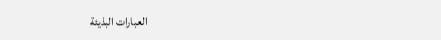العبارات البذيئة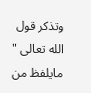وتذكر قول الله تعالى " مايلفظ من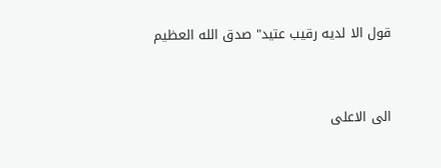قول الا لديه رقيب عتيد" صدق الله العظيم



الى الاعلى